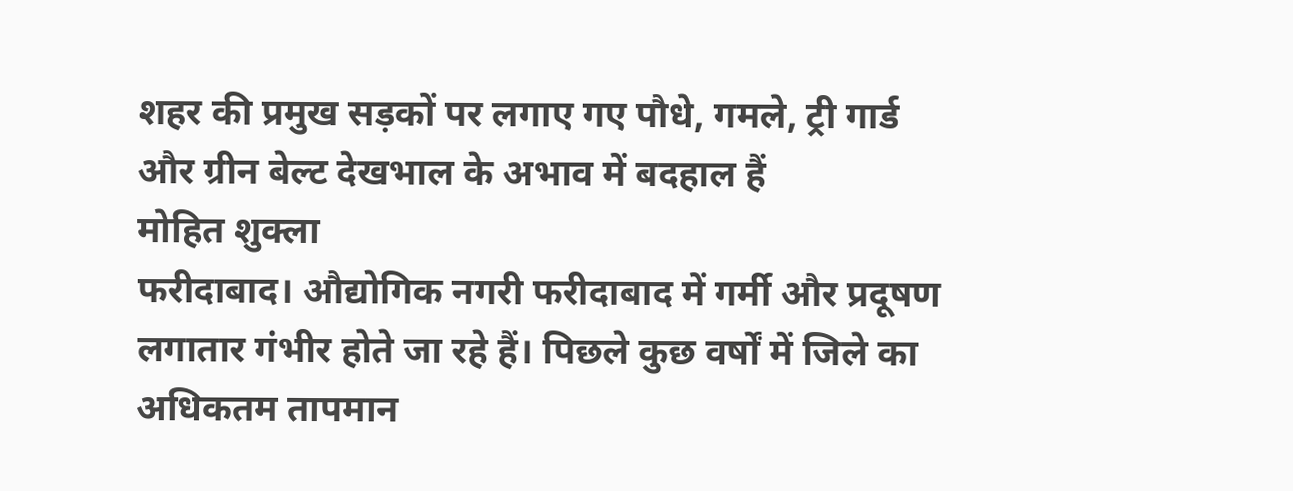शहर की प्रमुख सड़कों पर लगाए गए पौधे, गमले, ट्री गार्ड और ग्रीन बेल्ट देखभाल के अभाव में बदहाल हैं
मोहित शुक्ला
फरीदाबाद। औद्योगिक नगरी फरीदाबाद में गर्मी और प्रदूषण लगातार गंभीर होते जा रहे हैं। पिछले कुछ वर्षों में जिले का अधिकतम तापमान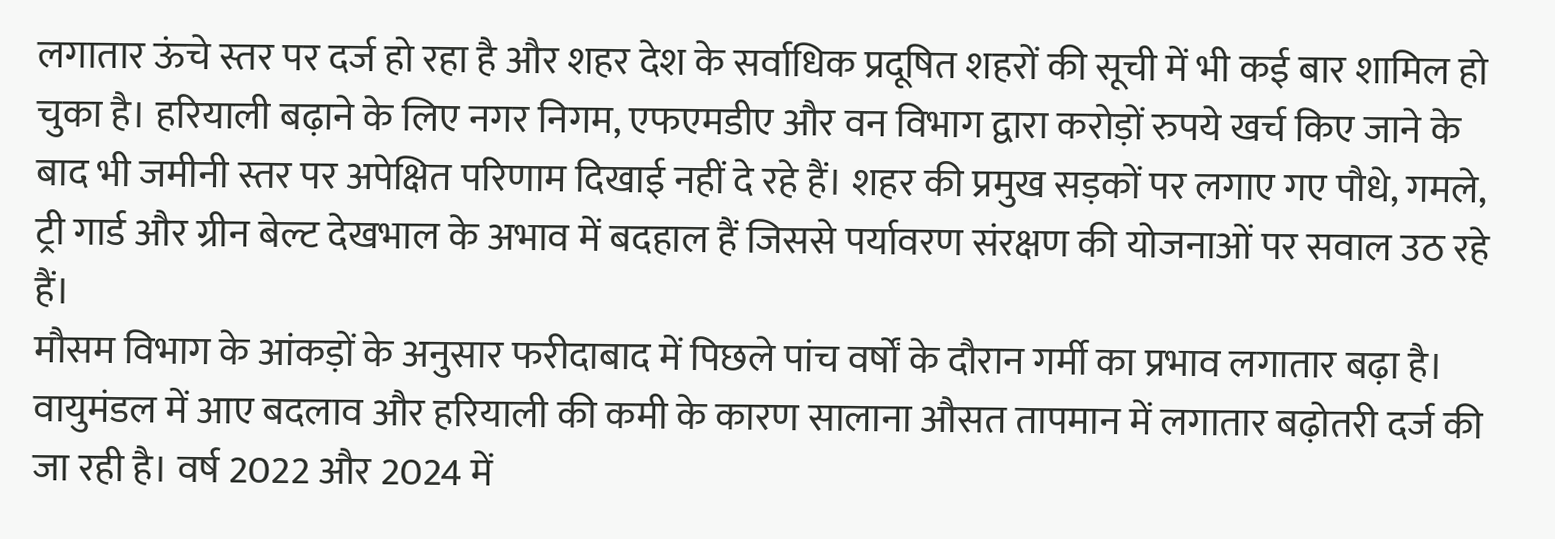लगातार ऊंचे स्तर पर दर्ज हो रहा है और शहर देश के सर्वाधिक प्रदूषित शहरों की सूची में भी कई बार शामिल हो चुका है। हरियाली बढ़ाने के लिए नगर निगम, एफएमडीए और वन विभाग द्वारा करोड़ों रुपये खर्च किए जाने के बाद भी जमीनी स्तर पर अपेक्षित परिणाम दिखाई नहीं दे रहे हैं। शहर की प्रमुख सड़कों पर लगाए गए पौधे, गमले, ट्री गार्ड और ग्रीन बेल्ट देखभाल के अभाव में बदहाल हैं जिससे पर्यावरण संरक्षण की योजनाओं पर सवाल उठ रहे हैं।
मौसम विभाग के आंकड़ों के अनुसार फरीदाबाद में पिछले पांच वर्षों के दौरान गर्मी का प्रभाव लगातार बढ़ा है। वायुमंडल में आए बदलाव और हरियाली की कमी के कारण सालाना औसत तापमान में लगातार बढ़ोतरी दर्ज की जा रही है। वर्ष 2022 और 2024 में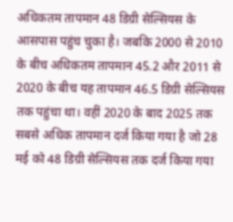अधिकतम तापमान 48 डिग्री सेल्सियस के आसपास पहुंच चुका है। जबकि 2000 से 2010 के बीच अधिकतम तापमान 45.2 और 2011 से 2020 के बीच यह तापमान 46.5 डिग्री सेल्सियस तक पहुंचा था। वहीं 2020 के बाद 2025 तक सबसे अधिक तापमान दर्ज किया गया है जो 28 मई को 48 डिग्री सेल्सियस तक दर्ज किया गया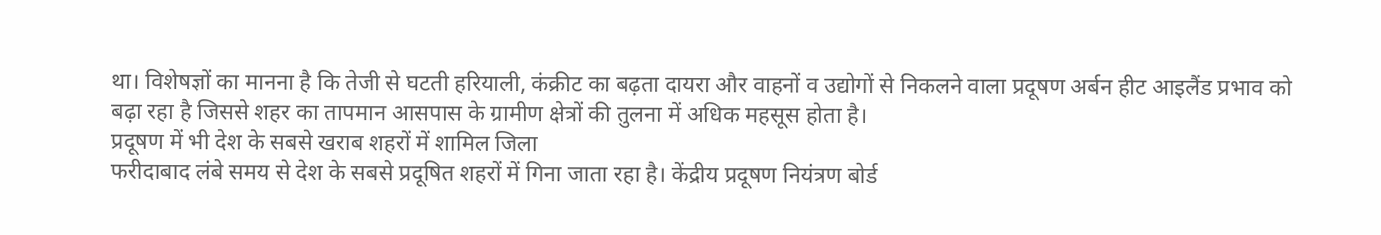था। विशेषज्ञों का मानना है कि तेजी से घटती हरियाली, कंक्रीट का बढ़ता दायरा और वाहनों व उद्योगों से निकलने वाला प्रदूषण अर्बन हीट आइलैंड प्रभाव को बढ़ा रहा है जिससे शहर का तापमान आसपास के ग्रामीण क्षेत्रों की तुलना में अधिक महसूस होता है।
प्रदूषण में भी देश के सबसे खराब शहरों में शामिल जिला
फरीदाबाद लंबे समय से देश के सबसे प्रदूषित शहरों में गिना जाता रहा है। केंद्रीय प्रदूषण नियंत्रण बोर्ड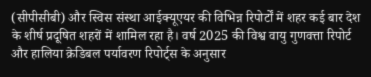(सीपीसीबी) और स्विस संस्था आईक्यूएयर की विभिन्न रिपोर्टों में शहर कई बार देश के शीर्ष प्रदूषित शहरों में शामिल रहा है। वर्ष 2025 की विश्व वायु गुणवत्ता रिपोर्ट और हालिया क्रेडिबल पर्यावरण रिपोर्ट्स के अनुसार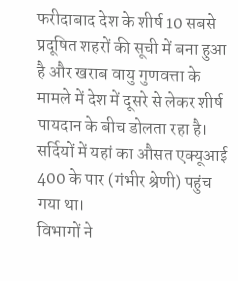फरीदाबाद देश के शीर्ष 10 सबसे प्रदूषित शहरों की सूची में बना हुआ है और खराब वायु गुणवत्ता के मामले में देश में दूसरे से लेकर शीर्ष पायदान के बीच डोलता रहा है। सर्दियों में यहां का औसत एक्यूआई 400 के पार (गंभीर श्रेणी) पहुंच गया था।
विभागों ने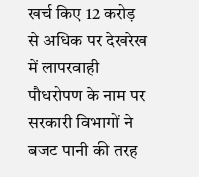खर्च किए 12 करोड़ से अधिक पर देखरेख में लापरवाही
पौधरोपण के नाम पर सरकारी विभागों ने बजट पानी की तरह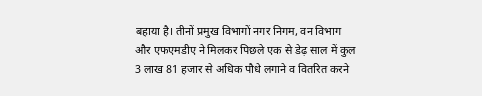बहाया है। तीनों प्रमुख विभागों नगर निगम, वन विभाग और एफएमडीए ने मिलकर पिछले एक से डेढ़ साल में कुल 3 लाख 81 हजार से अधिक पौधे लगाने व वितरित करने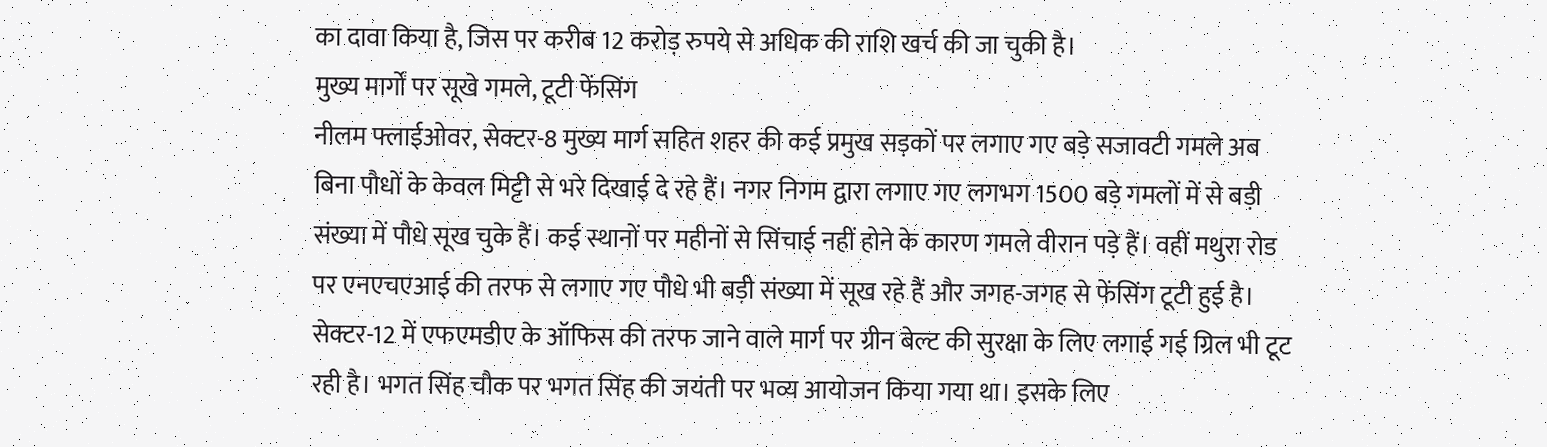का दावा किया है, जिस पर करीब 12 करोड़ रुपये से अधिक की राशि खर्च की जा चुकी है।
मुख्य मार्गों पर सूखे गमले, टूटी फेंसिंग
नीलम फ्लाईओवर, सेक्टर-8 मुख्य मार्ग सहित शहर की कई प्रमुख सड़कों पर लगाए गए बड़े सजावटी गमले अब बिना पौधों के केवल मिट्टी से भरे दिखाई दे रहे हैं। नगर निगम द्वारा लगाए गए लगभग 1500 बड़े गमलों में से बड़ी संख्या में पौधे सूख चुके हैं। कई स्थानों पर महीनों से सिंचाई नहीं होने के कारण गमले वीरान पड़े हैं। वहीं मथुरा रोड पर एनएचएआई की तरफ से लगाए गए पौधे भी बड़ी संख्या में सूख रहे हैं और जगह-जगह से फेंसिंग टूटी हुई है। सेक्टर-12 में एफएमडीए के ऑफिस की तरफ जाने वाले मार्ग पर ग्रीन बेल्ट की सुरक्षा के लिए लगाई गई ग्रिल भी टूट रही है। भगत सिंह चौक पर भगत सिंह की जयंती पर भव्य आयोजन किया गया था। इसके लिए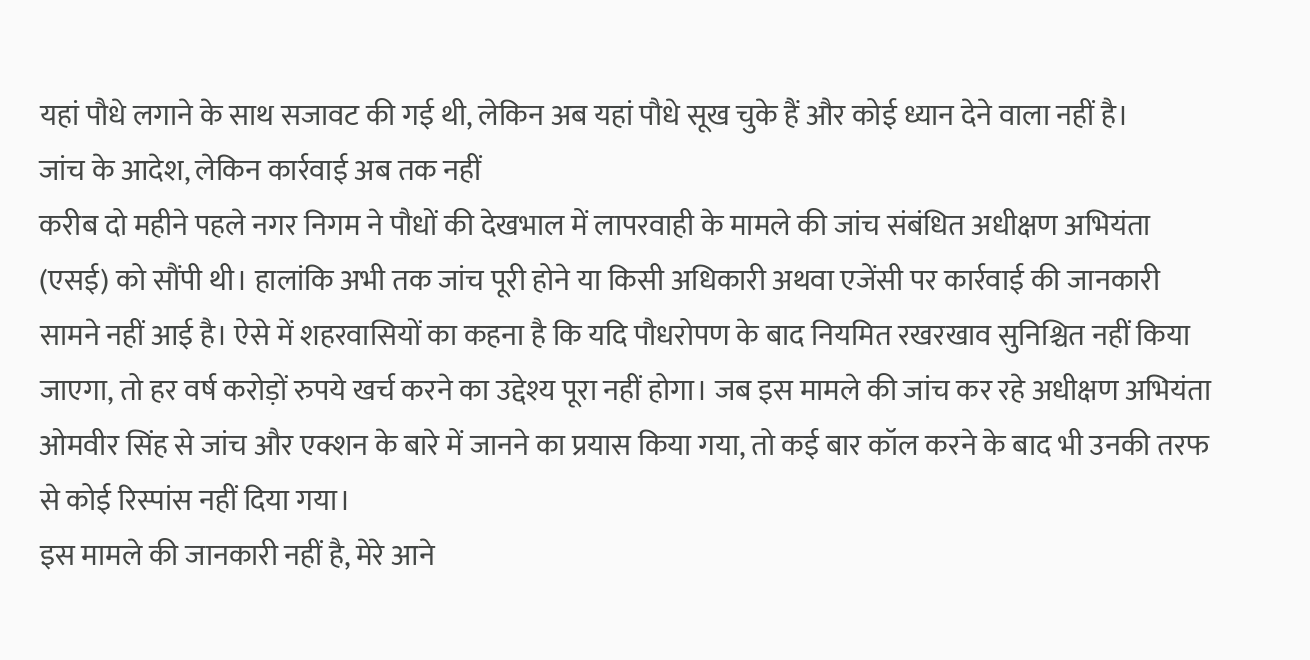यहां पौधे लगाने के साथ सजावट की गई थी, लेकिन अब यहां पौधे सूख चुके हैं और कोई ध्यान देने वाला नहीं है।
जांच के आदेश, लेकिन कार्रवाई अब तक नहीं
करीब दो महीने पहले नगर निगम ने पौधों की देखभाल में लापरवाही के मामले की जांच संबंधित अधीक्षण अभियंता (एसई) को सौंपी थी। हालांकि अभी तक जांच पूरी होने या किसी अधिकारी अथवा एजेंसी पर कार्रवाई की जानकारी सामने नहीं आई है। ऐसे में शहरवासियों का कहना है कि यदि पौधरोपण के बाद नियमित रखरखाव सुनिश्चित नहीं किया जाएगा, तो हर वर्ष करोड़ों रुपये खर्च करने का उद्देश्य पूरा नहीं होगा। जब इस मामले की जांच कर रहे अधीक्षण अभियंता ओमवीर सिंह से जांच और एक्शन के बारे में जानने का प्रयास किया गया, तो कई बार कॉल करने के बाद भी उनकी तरफ से कोई रिस्पांस नहीं दिया गया।
इस मामले की जानकारी नहीं है, मेरे आने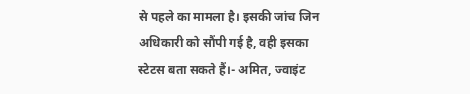से पहले का मामला है। इसकी जांच जिन अधिकारी को सौंपी गई है, वही इसका स्टेटस बता सकते हैं।- अमित, ज्वाइंट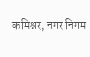कमिश्नर, नगर निगम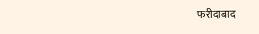फरीदाबाद